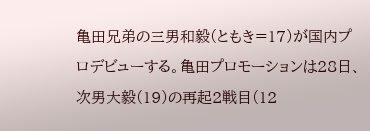亀田兄弟の三男和毅(ともき=17)が国内プロデビューする。亀田プロモーションは28日、次男大毅(19)の再起2戦目(12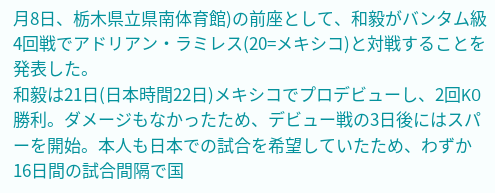月8日、栃木県立県南体育館)の前座として、和毅がバンタム級4回戦でアドリアン・ラミレス(20=メキシコ)と対戦することを発表した。
和毅は21日(日本時間22日)メキシコでプロデビューし、2回KO勝利。ダメージもなかったため、デビュー戦の3日後にはスパーを開始。本人も日本での試合を希望していたため、わずか16日間の試合間隔で国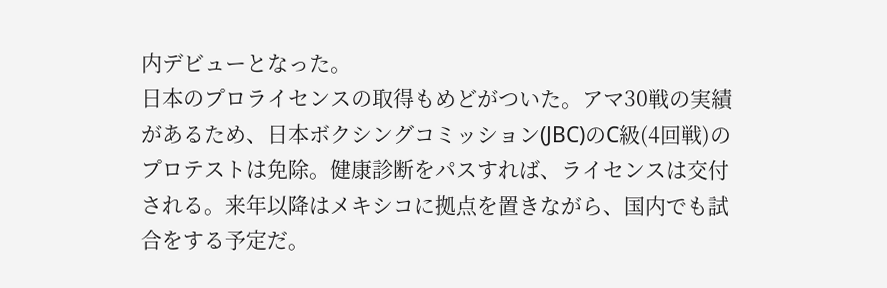内デビューとなった。
日本のプロライセンスの取得もめどがついた。アマ30戦の実績があるため、日本ボクシングコミッション(JBC)のC級(4回戦)のプロテストは免除。健康診断をパスすれば、ライセンスは交付される。来年以降はメキシコに拠点を置きながら、国内でも試合をする予定だ。